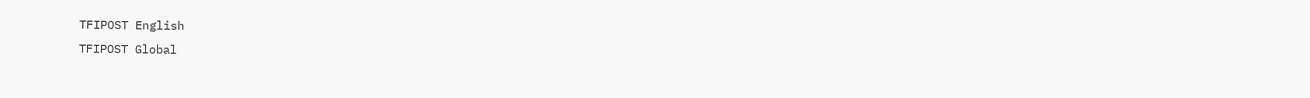TFIPOST English
TFIPOST Global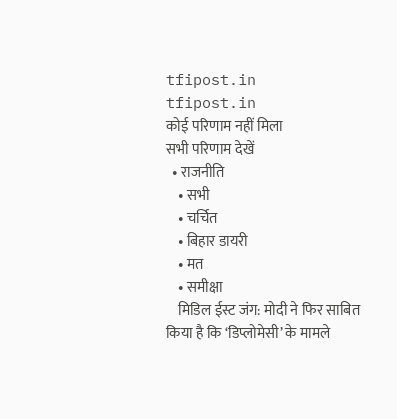tfipost.in
tfipost.in
कोई परिणाम नहीं मिला
सभी परिणाम देखें
  • राजनीति
    • सभी
    • चर्चित
    • बिहार डायरी
    • मत
    • समीक्षा
    मिडिल ईस्ट जंग: मोदी ने फिर साबित किया है कि ‘डिप्लोमेसी’ के मामले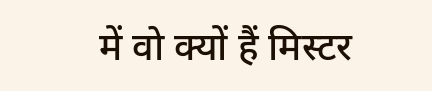में वो क्यों हैं मिस्टर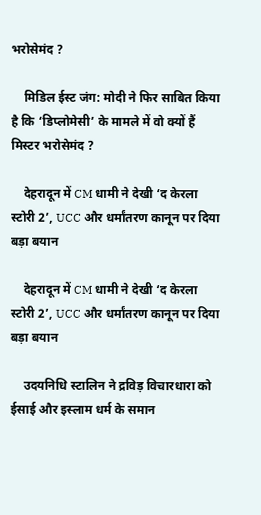भरोसेमंद ?

    मिडिल ईस्ट जंग: मोदी ने फिर साबित किया है कि ‘डिप्लोमेसी’ के मामले में वो क्यों हैं मिस्टर भरोसेमंद ?

    देहरादून में CM धामी ने देखी ‘द केरला स्टोरी 2’, UCC और धर्मांतरण कानून पर दिया बड़ा बयान

    देहरादून में CM धामी ने देखी ‘द केरला स्टोरी 2’, UCC और धर्मांतरण कानून पर दिया बड़ा बयान

    उदयनिधि स्टालिन ने द्रविड़ विचारधारा को ईसाई और इस्लाम धर्म के समान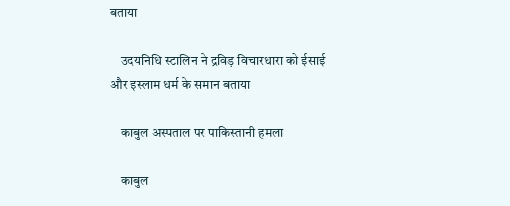बताया

    उदयनिधि स्टालिन ने द्रविड़ विचारधारा को ईसाई और इस्लाम धर्म के समान बताया

    काबुल अस्पताल पर पाकिस्तानी हमला

    काबुल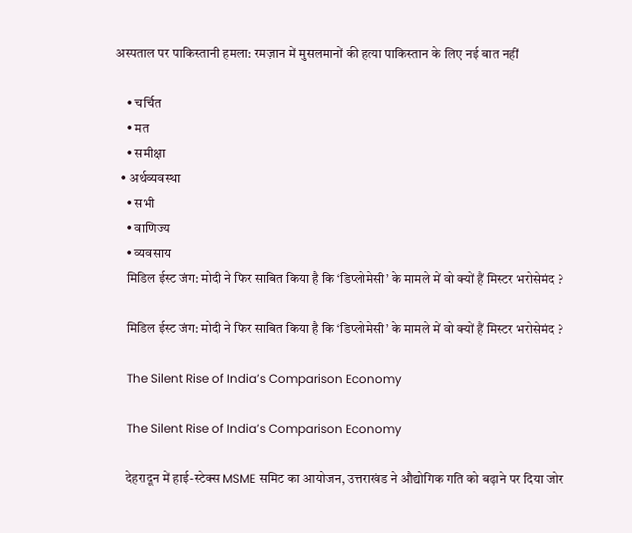अस्पताल पर पाकिस्तानी हमला: रमज़ान में मुसलमानों की हत्या पाकिस्तान के लिए नई बात नहीं

    • चर्चित
    • मत
    • समीक्षा
  • अर्थव्यवस्था
    • सभी
    • वाणिज्य
    • व्यवसाय
    मिडिल ईस्ट जंग: मोदी ने फिर साबित किया है कि ‘डिप्लोमेसी’ के मामले में वो क्यों हैं मिस्टर भरोसेमंद ?

    मिडिल ईस्ट जंग: मोदी ने फिर साबित किया है कि ‘डिप्लोमेसी’ के मामले में वो क्यों हैं मिस्टर भरोसेमंद ?

    The Silent Rise of India’s Comparison Economy

    The Silent Rise of India’s Comparison Economy

    देहरादून में हाई-स्टेक्स MSME समिट का आयोजन, उत्तराखंड ने औद्योगिक गति को बढ़ाने पर दिया जोर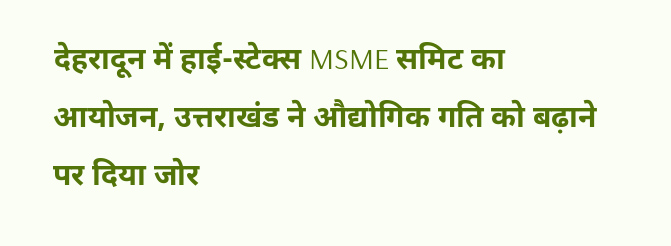देहरादून में हाई-स्टेक्स MSME समिट का आयोजन, उत्तराखंड ने औद्योगिक गति को बढ़ाने पर दिया जोर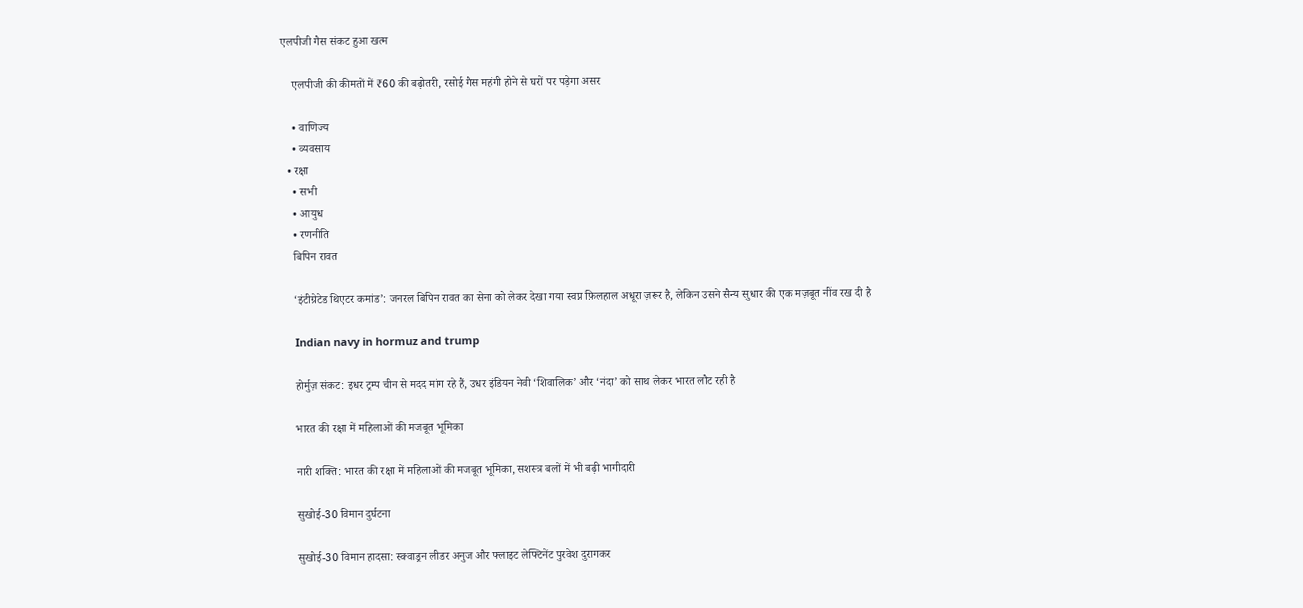एलपीजी गैस संकट हुआ खत्म

    एलपीजी की कीमतों में ₹60 की बढ़ोतरी, रसोई गैस महंगी होने से घरों पर पड़ेगा असर

    • वाणिज्य
    • व्यवसाय
  • रक्षा
    • सभी
    • आयुध
    • रणनीति
    बिपिन रावत

    ‘इंटीग्रेटेड थिएटर कमांड’: जनरल बिपिन रावत का सेना को लेकर देखा गया स्वप्न फ़िलहाल अधूरा ज़रूर है, लेकिन उसने सैन्य सुधार की एक मज़बूत नींव रख दी है

    Indian navy in hormuz and trump

    होर्मुज़ संकट: इधर ट्रम्प चीन से मदद मांग रहे हैं, उधर इंडियन नेवी ‘शिवालिक’ और ‘नंदा’ को साथ लेकर भारत लौट रही है

    भारत की रक्षा में महिलाओं की मजबूत भूमिका

    नारी शक्ति: भारत की रक्षा में महिलाओं की मजबूत भूमिका, सशस्त्र बलों में भी बढ़ी भागीदारी

    सुखोई-30 विमान दुर्घटना

    सुखोई-30 विमान हादसा: स्क्वाड्रन लीडर अनुज और फ्लाइट लेफ्टिनेंट पुरवेश दुरागकर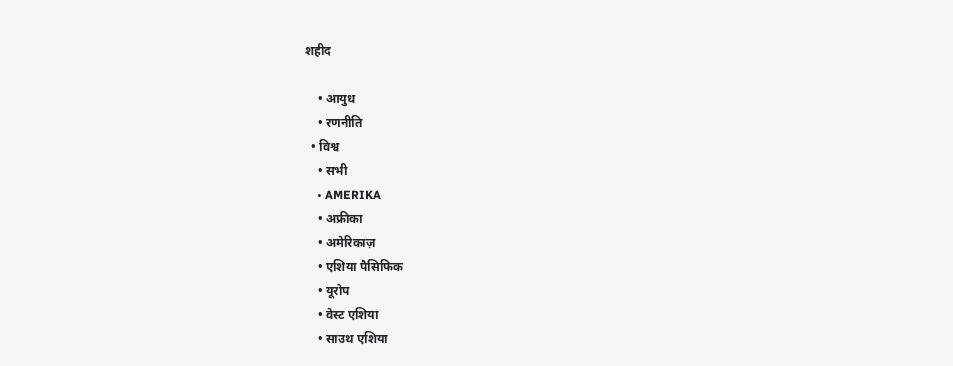शहीद

    • आयुध
    • रणनीति
  • विश्व
    • सभी
    • AMERIKA
    • अफ्रीका
    • अमेरिकाज़
    • एशिया पैसिफिक
    • यूरोप
    • वेस्ट एशिया
    • साउथ एशिया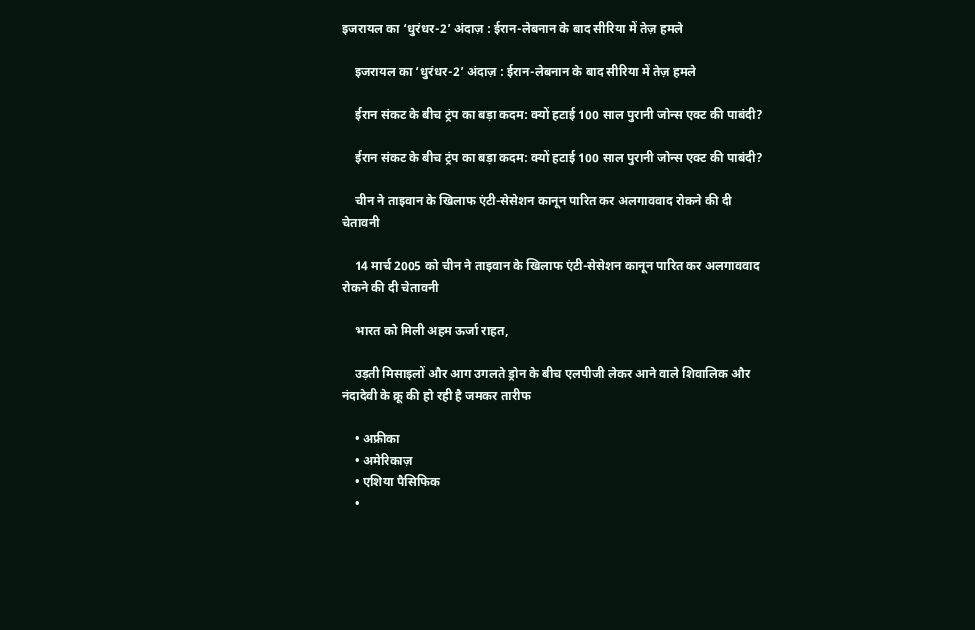इजरायल का ‘धुरंधर-2’ अंदाज़ : ईरान-लेबनान के बाद सीरिया में तेज़ हमले

    इजरायल का ‘धुरंधर-2’ अंदाज़ : ईरान-लेबनान के बाद सीरिया में तेज़ हमले

    ईरान संकट के बीच ट्रंप का बड़ा कदम: क्यों हटाई 100 साल पुरानी जोन्स एक्ट की पाबंदी?

    ईरान संकट के बीच ट्रंप का बड़ा कदम: क्यों हटाई 100 साल पुरानी जोन्स एक्ट की पाबंदी?

    चीन ने ताइवान के खिलाफ एंटी-सेसेशन कानून पारित कर अलगाववाद रोकने की दी चेतावनी

    14 मार्च 2005 को चीन ने ताइवान के खिलाफ एंटी-सेसेशन कानून पारित कर अलगाववाद रोकने की दी चेतावनी

    भारत को मिली अहम ऊर्जा राहत,

    उड़ती मिसाइलों और आग उगलते ड्रोन के बीच एलपीजी लेकर आने वाले शिवालिक और नंदादेवी के क्रू की हो रही है जमकर तारीफ

    • अफ्रीका
    • अमेरिकाज़
    • एशिया पैसिफिक
    •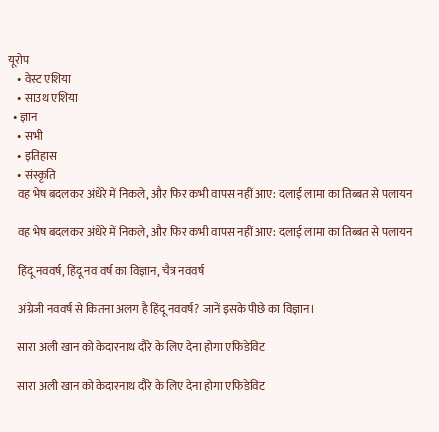यूरोप
    • वेस्ट एशिया
    • साउथ एशिया
  • ज्ञान
    • सभी
    • इतिहास
    • संस्कृति
    वह भेष बदलकर अंधेरे में निकले, और फिर कभी वापस नहीं आए: दलाई लामा का तिब्बत से पलायन

    वह भेष बदलकर अंधेरे में निकले, और फिर कभी वापस नहीं आए: दलाई लामा का तिब्बत से पलायन

    हिंदू नववर्ष, हिंदू नव वर्ष का विज्ञान, चैत्र नववर्ष

    अंग्रेजी नववर्ष से कितना अलग है हिंदू नववर्ष? जानें इसके पीछे का विज्ञान।

    सारा अली खान को केदारनाथ दौरे के लिए देना होगा एफिडेविट

    सारा अली खान को केदारनाथ दौरे के लिए देना होगा एफिडेविट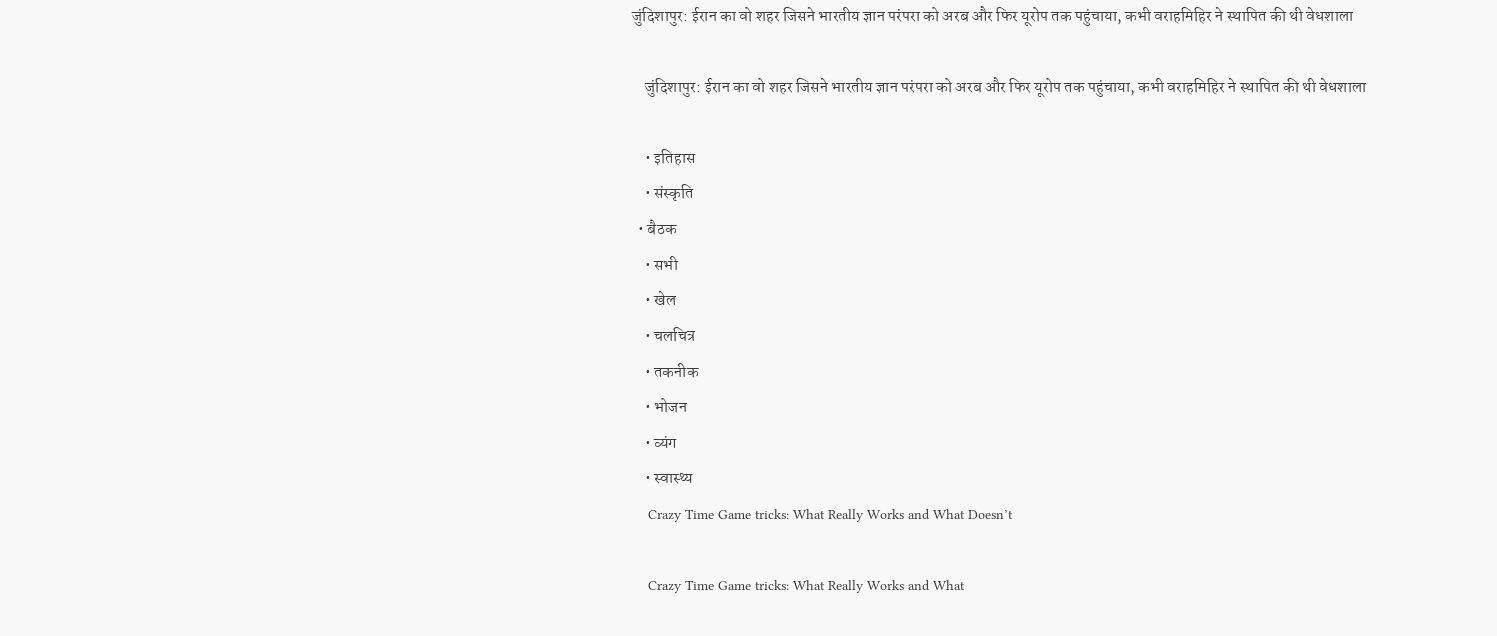जुंदिशापुर: ईरान का वो शहर जिसने भारतीय ज्ञान परंपरा को अरब और फिर यूरोप तक पहुंचाया, कभी वराहमिहिर ने स्थापित की थी वेधशाला

    जुंदिशापुर: ईरान का वो शहर जिसने भारतीय ज्ञान परंपरा को अरब और फिर यूरोप तक पहुंचाया, कभी वराहमिहिर ने स्थापित की थी वेधशाला

    • इतिहास
    • संस्कृति
  • बैठक
    • सभी
    • खेल
    • चलचित्र
    • तकनीक
    • भोजन
    • व्यंग
    • स्वास्थ्य
    Crazy Time Game tricks: What Really Works and What Doesn’t

    Crazy Time Game tricks: What Really Works and What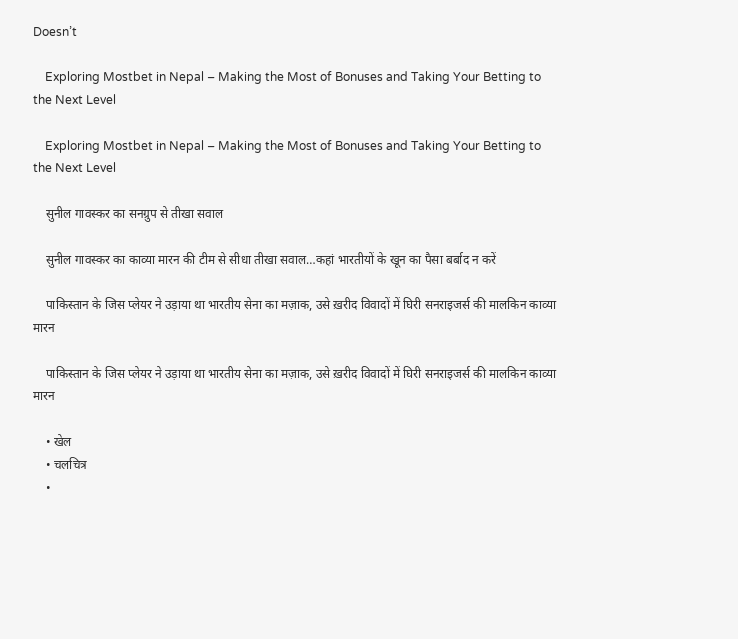Doesn’t

    Exploring Mostbet in Nepal – Making the Most of Bonuses and Taking Your Betting to the Next Level

    Exploring Mostbet in Nepal – Making the Most of Bonuses and Taking Your Betting to the Next Level

    सुनील गावस्कर का सनग्रुप से तीखा सवाल

    सुनील गावस्कर का काव्या मारन की टीम से सीधा तीखा सवाल…कहां भारतीयों के खून का पैसा बर्बाद न करें

    पाकिस्तान के जिस प्लेयर ने उड़ाया था भारतीय सेना का मज़ाक, उसे ख़रीद विवादों में घिरी सनराइजर्स की मालकिन काव्या मारन

    पाकिस्तान के जिस प्लेयर ने उड़ाया था भारतीय सेना का मज़ाक, उसे ख़रीद विवादों में घिरी सनराइजर्स की मालकिन काव्या मारन

    • खेल
    • चलचित्र
    •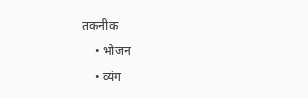तकनीक
    • भोजन
    • व्यंग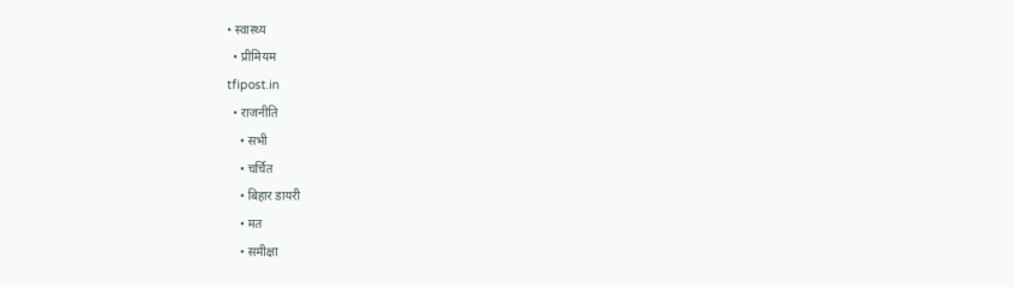• स्वास्थ्य
  • प्रीमियम
tfipost.in
  • राजनीति
    • सभी
    • चर्चित
    • बिहार डायरी
    • मत
    • समीक्षा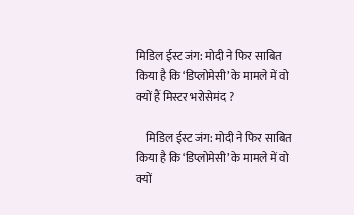मिडिल ईस्ट जंग: मोदी ने फिर साबित किया है कि ‘डिप्लोमेसी’ के मामले में वो क्यों हैं मिस्टर भरोसेमंद ?

    मिडिल ईस्ट जंग: मोदी ने फिर साबित किया है कि ‘डिप्लोमेसी’ के मामले में वो क्यों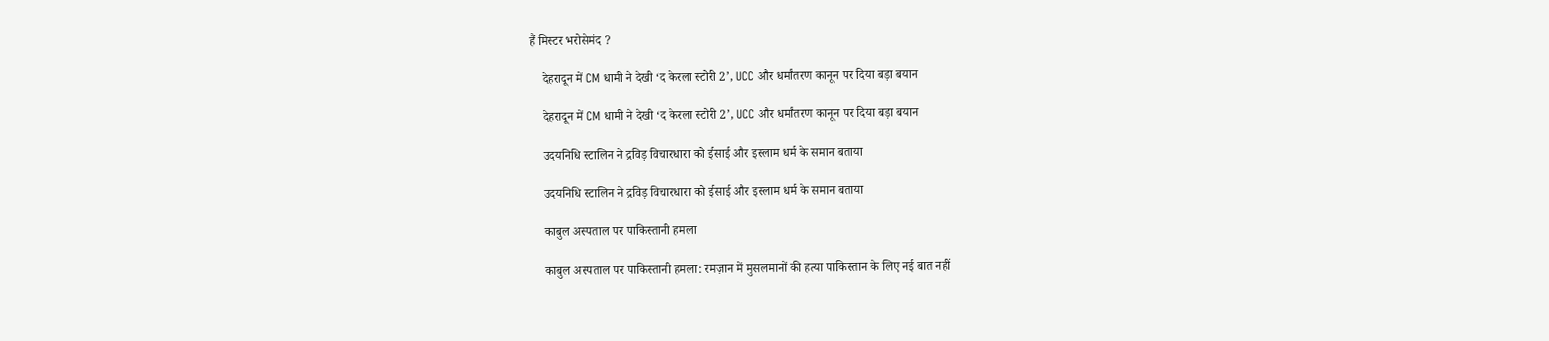हैं मिस्टर भरोसेमंद ?

    देहरादून में CM धामी ने देखी ‘द केरला स्टोरी 2’, UCC और धर्मांतरण कानून पर दिया बड़ा बयान

    देहरादून में CM धामी ने देखी ‘द केरला स्टोरी 2’, UCC और धर्मांतरण कानून पर दिया बड़ा बयान

    उदयनिधि स्टालिन ने द्रविड़ विचारधारा को ईसाई और इस्लाम धर्म के समान बताया

    उदयनिधि स्टालिन ने द्रविड़ विचारधारा को ईसाई और इस्लाम धर्म के समान बताया

    काबुल अस्पताल पर पाकिस्तानी हमला

    काबुल अस्पताल पर पाकिस्तानी हमला: रमज़ान में मुसलमानों की हत्या पाकिस्तान के लिए नई बात नहीं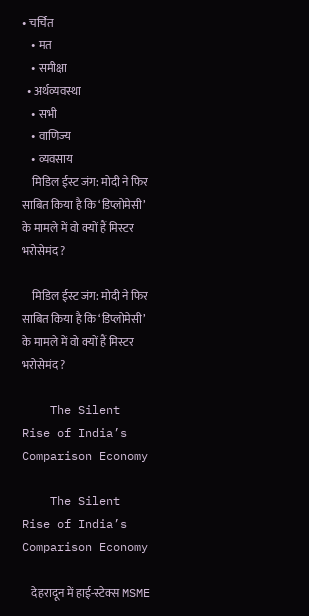• चर्चित
    • मत
    • समीक्षा
  • अर्थव्यवस्था
    • सभी
    • वाणिज्य
    • व्यवसाय
    मिडिल ईस्ट जंग: मोदी ने फिर साबित किया है कि ‘डिप्लोमेसी’ के मामले में वो क्यों हैं मिस्टर भरोसेमंद ?

    मिडिल ईस्ट जंग: मोदी ने फिर साबित किया है कि ‘डिप्लोमेसी’ के मामले में वो क्यों हैं मिस्टर भरोसेमंद ?

    The Silent Rise of India’s Comparison Economy

    The Silent Rise of India’s Comparison Economy

    देहरादून में हाई-स्टेक्स MSME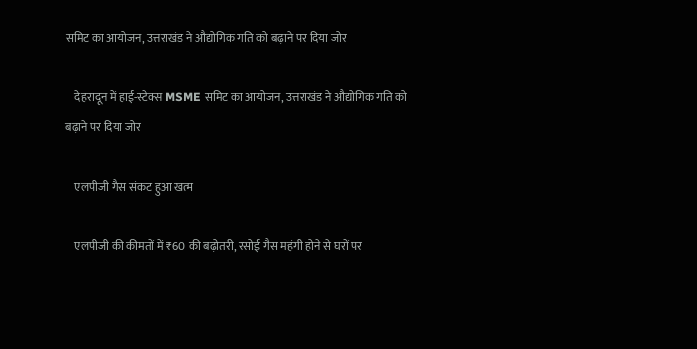समिट का आयोजन, उत्तराखंड ने औद्योगिक गति को बढ़ाने पर दिया जोर

    देहरादून में हाई-स्टेक्स MSME समिट का आयोजन, उत्तराखंड ने औद्योगिक गति को बढ़ाने पर दिया जोर

    एलपीजी गैस संकट हुआ खत्म

    एलपीजी की कीमतों में ₹60 की बढ़ोतरी, रसोई गैस महंगी होने से घरों पर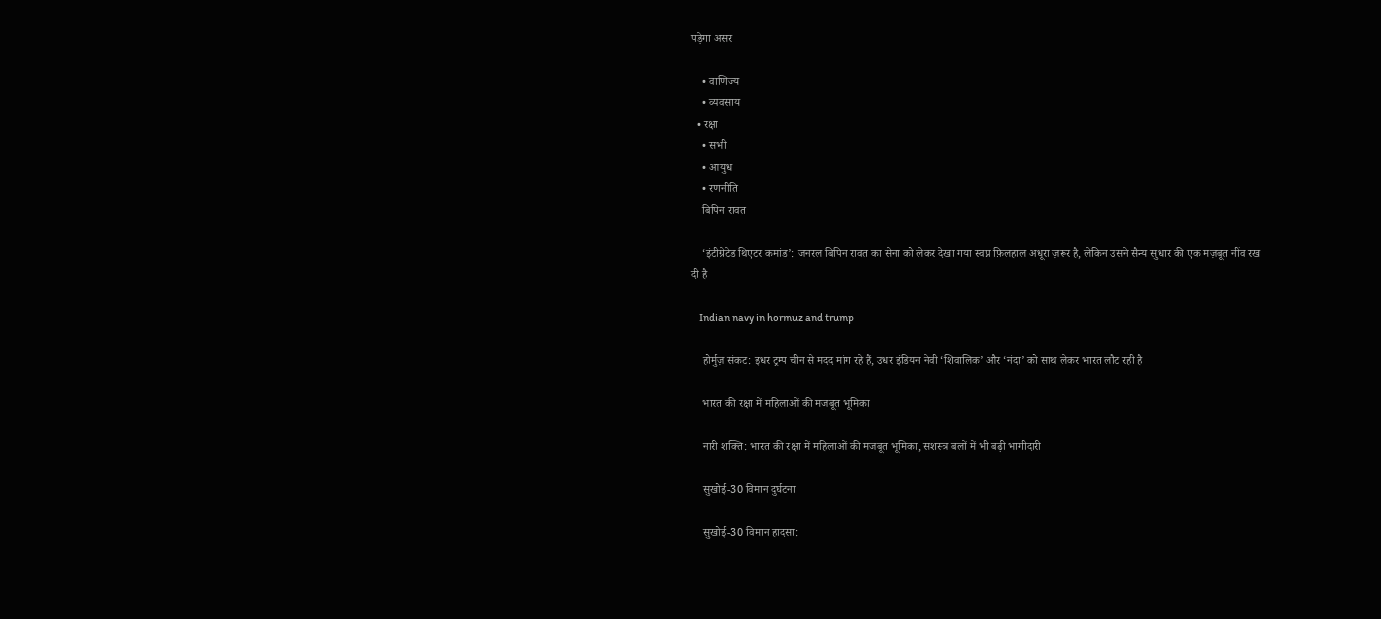पड़ेगा असर

    • वाणिज्य
    • व्यवसाय
  • रक्षा
    • सभी
    • आयुध
    • रणनीति
    बिपिन रावत

    ‘इंटीग्रेटेड थिएटर कमांड’: जनरल बिपिन रावत का सेना को लेकर देखा गया स्वप्न फ़िलहाल अधूरा ज़रूर है, लेकिन उसने सैन्य सुधार की एक मज़बूत नींव रख दी है

    Indian navy in hormuz and trump

    होर्मुज़ संकट: इधर ट्रम्प चीन से मदद मांग रहे हैं, उधर इंडियन नेवी ‘शिवालिक’ और ‘नंदा’ को साथ लेकर भारत लौट रही है

    भारत की रक्षा में महिलाओं की मजबूत भूमिका

    नारी शक्ति: भारत की रक्षा में महिलाओं की मजबूत भूमिका, सशस्त्र बलों में भी बढ़ी भागीदारी

    सुखोई-30 विमान दुर्घटना

    सुखोई-30 विमान हादसा: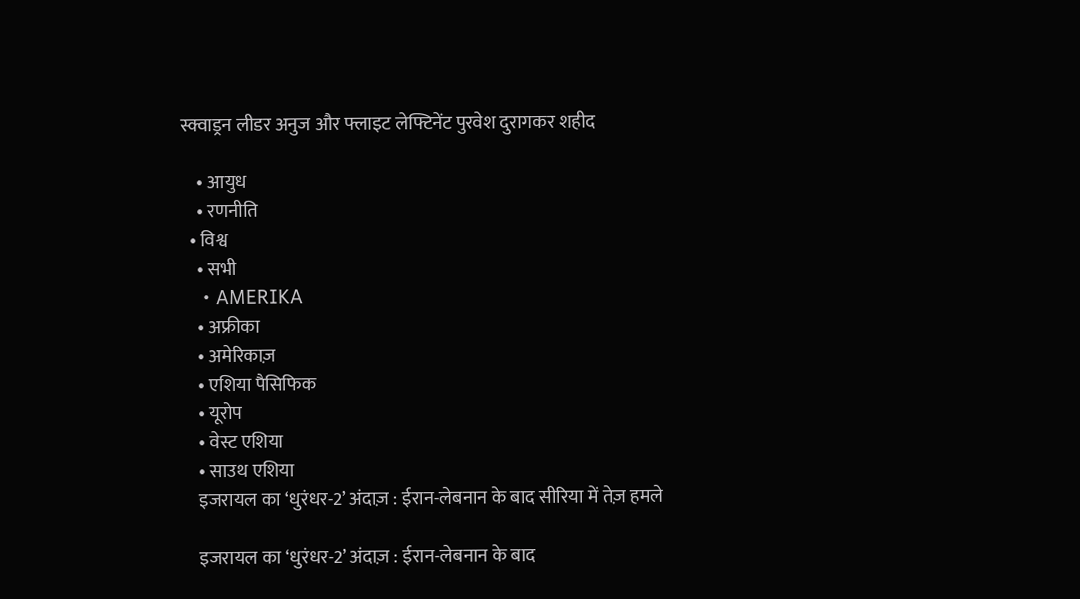स्क्वाड्रन लीडर अनुज और फ्लाइट लेफ्टिनेंट पुरवेश दुरागकर शहीद

    • आयुध
    • रणनीति
  • विश्व
    • सभी
    • AMERIKA
    • अफ्रीका
    • अमेरिकाज़
    • एशिया पैसिफिक
    • यूरोप
    • वेस्ट एशिया
    • साउथ एशिया
    इजरायल का ‘धुरंधर-2’ अंदाज़ : ईरान-लेबनान के बाद सीरिया में तेज़ हमले

    इजरायल का ‘धुरंधर-2’ अंदाज़ : ईरान-लेबनान के बाद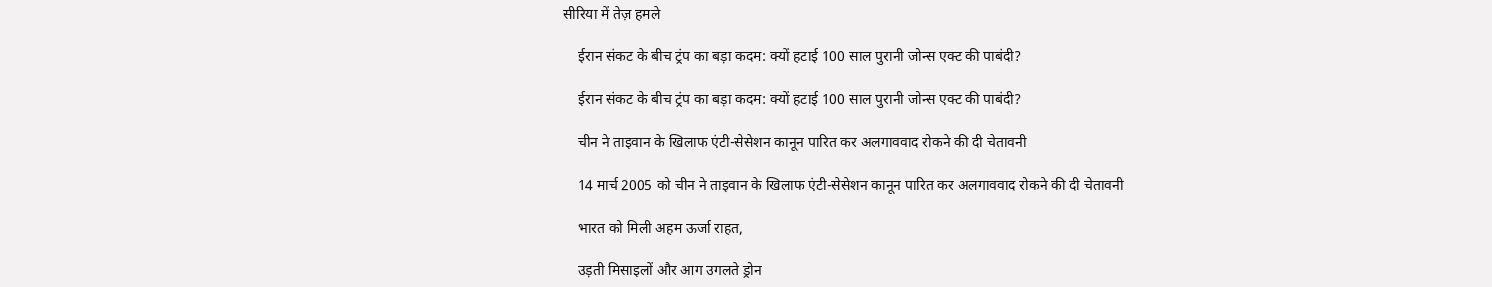सीरिया में तेज़ हमले

    ईरान संकट के बीच ट्रंप का बड़ा कदम: क्यों हटाई 100 साल पुरानी जोन्स एक्ट की पाबंदी?

    ईरान संकट के बीच ट्रंप का बड़ा कदम: क्यों हटाई 100 साल पुरानी जोन्स एक्ट की पाबंदी?

    चीन ने ताइवान के खिलाफ एंटी-सेसेशन कानून पारित कर अलगाववाद रोकने की दी चेतावनी

    14 मार्च 2005 को चीन ने ताइवान के खिलाफ एंटी-सेसेशन कानून पारित कर अलगाववाद रोकने की दी चेतावनी

    भारत को मिली अहम ऊर्जा राहत,

    उड़ती मिसाइलों और आग उगलते ड्रोन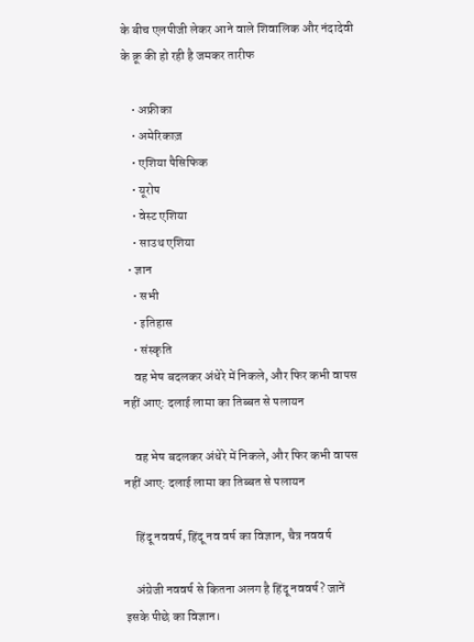के बीच एलपीजी लेकर आने वाले शिवालिक और नंदादेवी के क्रू की हो रही है जमकर तारीफ

    • अफ्रीका
    • अमेरिकाज़
    • एशिया पैसिफिक
    • यूरोप
    • वेस्ट एशिया
    • साउथ एशिया
  • ज्ञान
    • सभी
    • इतिहास
    • संस्कृति
    वह भेष बदलकर अंधेरे में निकले, और फिर कभी वापस नहीं आए: दलाई लामा का तिब्बत से पलायन

    वह भेष बदलकर अंधेरे में निकले, और फिर कभी वापस नहीं आए: दलाई लामा का तिब्बत से पलायन

    हिंदू नववर्ष, हिंदू नव वर्ष का विज्ञान, चैत्र नववर्ष

    अंग्रेजी नववर्ष से कितना अलग है हिंदू नववर्ष? जानें इसके पीछे का विज्ञान।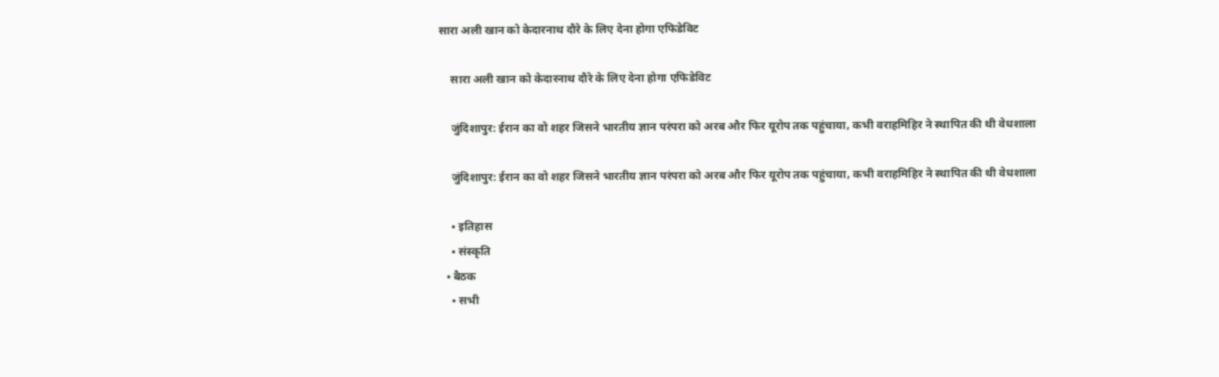सारा अली खान को केदारनाथ दौरे के लिए देना होगा एफिडेविट

    सारा अली खान को केदारनाथ दौरे के लिए देना होगा एफिडेविट

    जुंदिशापुर: ईरान का वो शहर जिसने भारतीय ज्ञान परंपरा को अरब और फिर यूरोप तक पहुंचाया, कभी वराहमिहिर ने स्थापित की थी वेधशाला

    जुंदिशापुर: ईरान का वो शहर जिसने भारतीय ज्ञान परंपरा को अरब और फिर यूरोप तक पहुंचाया, कभी वराहमिहिर ने स्थापित की थी वेधशाला

    • इतिहास
    • संस्कृति
  • बैठक
    • सभी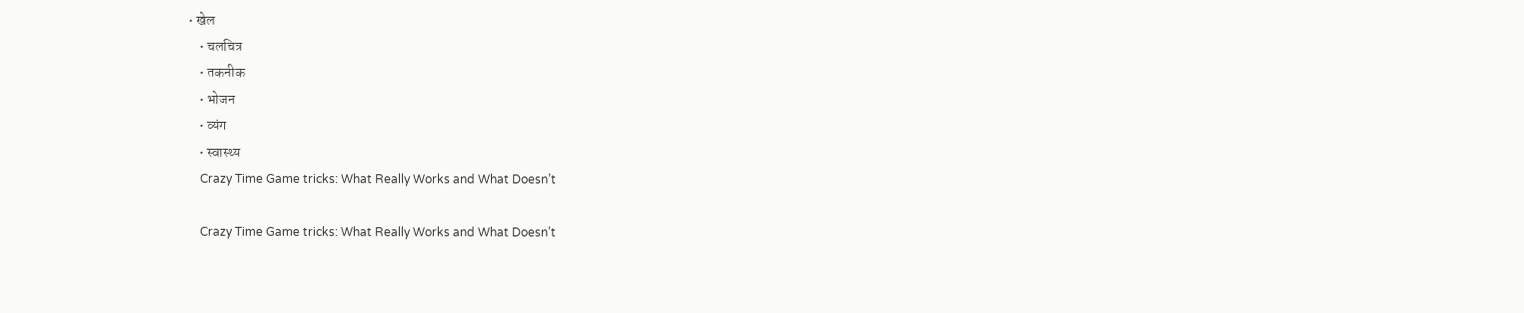• खेल
    • चलचित्र
    • तकनीक
    • भोजन
    • व्यंग
    • स्वास्थ्य
    Crazy Time Game tricks: What Really Works and What Doesn’t

    Crazy Time Game tricks: What Really Works and What Doesn’t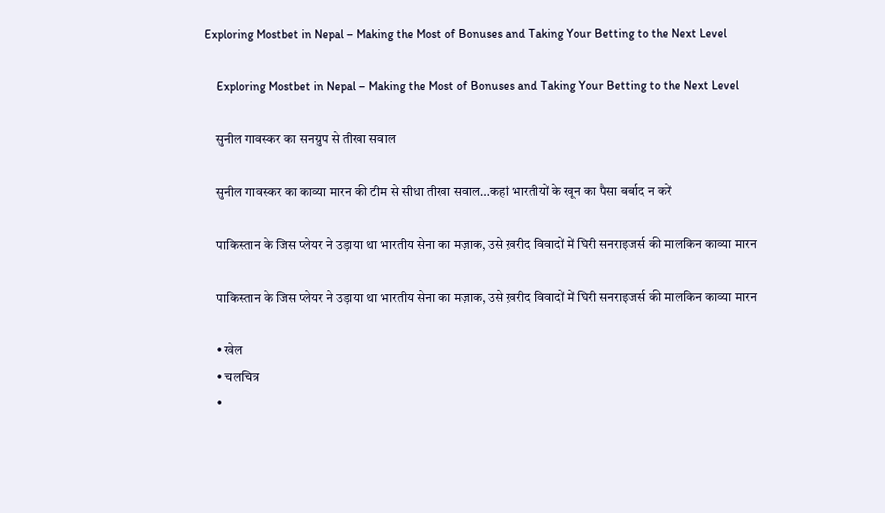Exploring Mostbet in Nepal – Making the Most of Bonuses and Taking Your Betting to the Next Level

    Exploring Mostbet in Nepal – Making the Most of Bonuses and Taking Your Betting to the Next Level

    सुनील गावस्कर का सनग्रुप से तीखा सवाल

    सुनील गावस्कर का काव्या मारन की टीम से सीधा तीखा सवाल…कहां भारतीयों के खून का पैसा बर्बाद न करें

    पाकिस्तान के जिस प्लेयर ने उड़ाया था भारतीय सेना का मज़ाक, उसे ख़रीद विवादों में घिरी सनराइजर्स की मालकिन काव्या मारन

    पाकिस्तान के जिस प्लेयर ने उड़ाया था भारतीय सेना का मज़ाक, उसे ख़रीद विवादों में घिरी सनराइजर्स की मालकिन काव्या मारन

    • खेल
    • चलचित्र
    •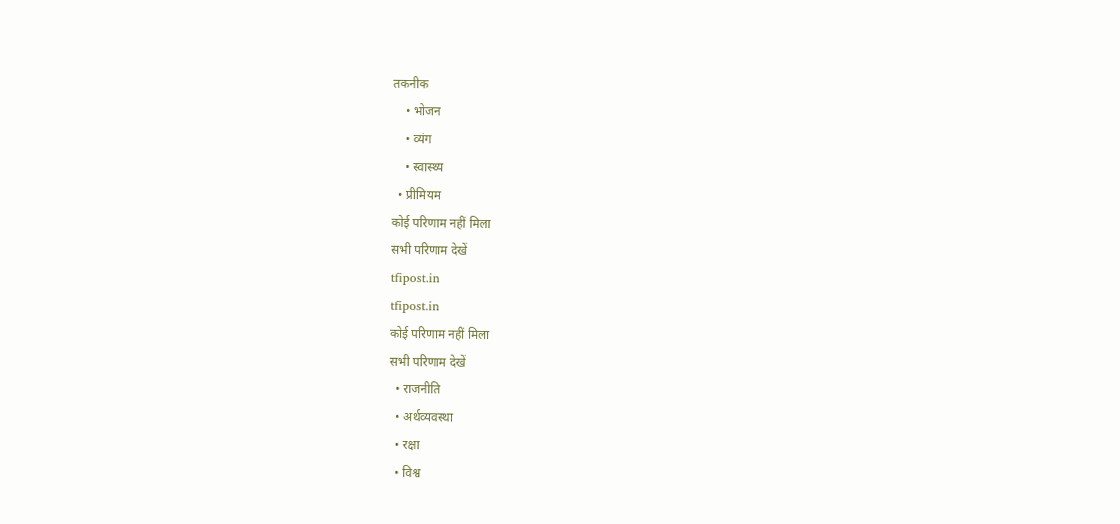तकनीक
    • भोजन
    • व्यंग
    • स्वास्थ्य
  • प्रीमियम
कोई परिणाम नहीं मिला
सभी परिणाम देखें
tfipost.in
tfipost.in
कोई परिणाम नहीं मिला
सभी परिणाम देखें
  • राजनीति
  • अर्थव्यवस्था
  • रक्षा
  • विश्व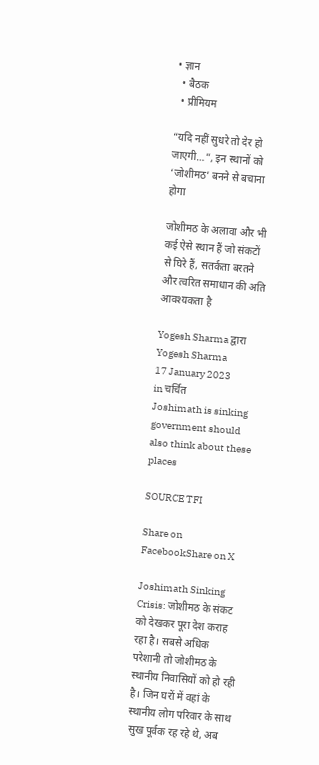• ज्ञान
  • बैठक
  • प्रीमियम

“यदि नहीं सुधरे तो देर हो जाएगी…”, इन स्थानों को ‘जोशीमठ’ बनने से बचाना होगा

जोशीमठ के अलावा और भी कई ऐसे स्थान हैं जो संकटों से घिरे हैं, सतर्कता बरतने और त्वरित समाधान की अति आवश्यकता है

Yogesh Sharma द्वारा Yogesh Sharma
17 January 2023
in चर्चित
Joshimath is sinking government should also think about these places

SOURCE TFI

Share on FacebookShare on X

Joshimath Sinking Crisis: जोशीमठ के संकट को देखकर पूरा देश कराह रहा है। सबसे अधिक परेशानी तो जोशीमठ के स्थानीय निवासियों को हो रही है। जिन घरों में वहां के स्थानीय लोग परिवार के साथ सुख पूर्वक रह रहे थे, अब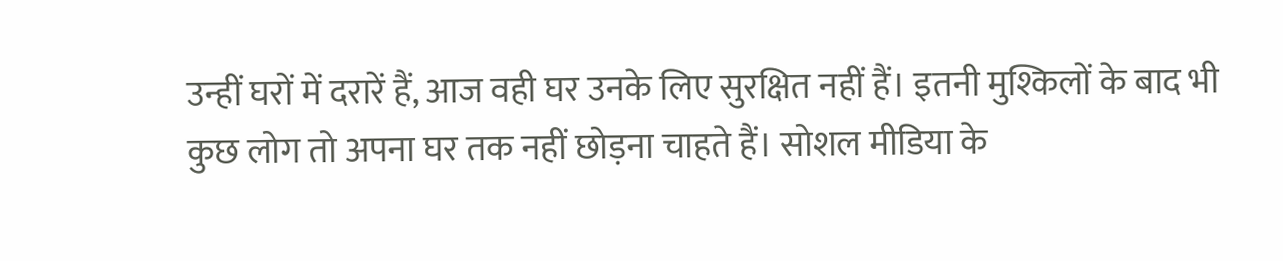उन्हीं घरों में दरारें हैं, आज वही घर उनके लिए सुरक्षित नहीं हैं। इतनी मुश्किलों के बाद भी कुछ लोग तो अपना घर तक नहीं छोड़ना चाहते हैं। सोशल मीडिया के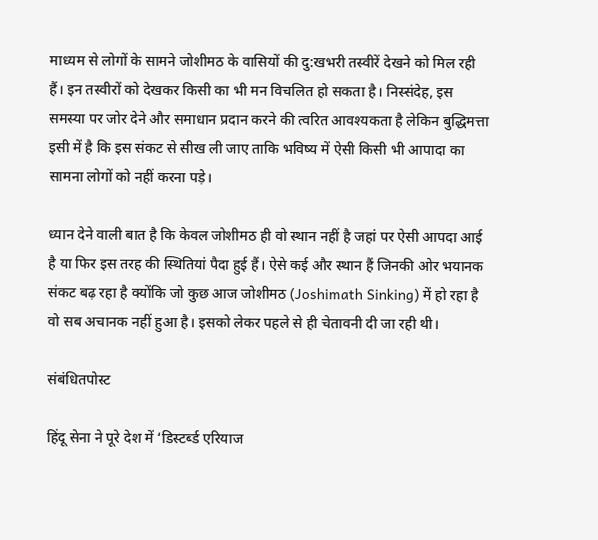माध्यम से लोगों के सामने जोशीमठ के वासियों की दु:खभरी तस्वीरें देखने को मिल रही हैं। इन तस्वीरों को देखकर किसी का भी मन विचलित हो सकता है। निस्संदेह, इस समस्या पर जोर देने और समाधान प्रदान करने की त्वरित आवश्यकता है लेकिन बुद्धिमत्ता इसी में है कि इस संकट से सीख ली जाए ताकि भविष्य में ऐसी किसी भी आपादा का सामना लोगों को नहीं करना पड़े।

ध्यान देने वाली बात है कि केवल जोशीमठ ही वो स्थान नहीं है जहां पर ऐसी आपदा आई है या फिर इस तरह की स्थितियां पैदा हुई हैं। ऐसे कई और स्थान हैं जिनकी ओर भयानक संकट बढ़ रहा है क्योंकि जो कुछ आज जोशीमठ (Joshimath Sinking) में हो रहा है वो सब अचानक नहीं हुआ है। इसको लेकर पहले से ही चेतावनी दी जा रही थी।

संबंधितपोस्ट

हिंदू सेना ने पूरे देश में ‘डिस्टर्ब्ड एरियाज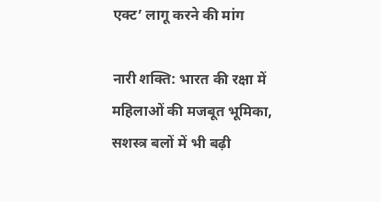एक्ट’ लागू करने की मांग

नारी शक्ति: भारत की रक्षा में महिलाओं की मजबूत भूमिका, सशस्त्र बलों में भी बढ़ी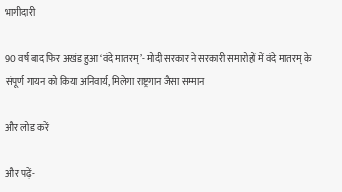भागीदारी

90 वर्ष बाद फिर अखंड हुआ ‘वंदे मातरम्’- मोदी सरकार ने सरकारी समारोहों में वंदे मातरम् के संपूर्ण गायन को किया अनिवार्य, मिलेगा राष्ट्रगान जैसा सम्मान

और लोड करें

और पढ़ें-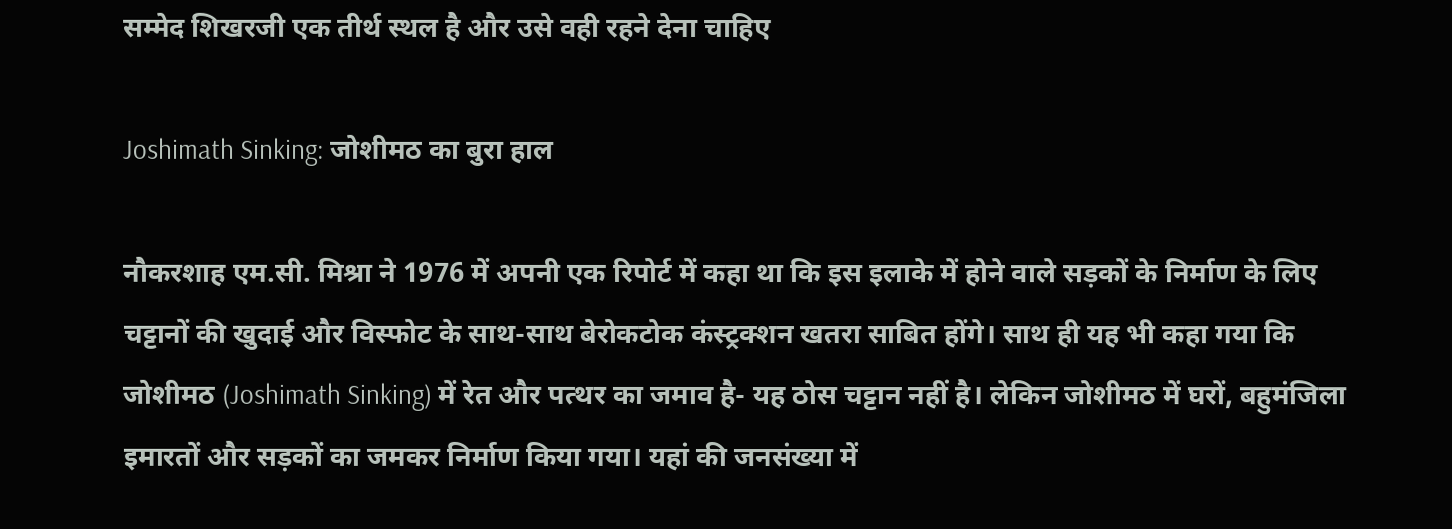सम्मेद शिखरजी एक तीर्थ स्थल है और उसे वही रहने देना चाहिए

Joshimath Sinking: जोशीमठ का बुरा हाल

नौकरशाह एम.सी. मिश्रा ने 1976 में अपनी एक रिपोर्ट में कहा था कि इस इलाके में होने वाले सड़कों के निर्माण के लिए चट्टानों की खुदाई और विस्फोट के साथ-साथ बेरोकटोक कंस्ट्रक्शन खतरा साबित होंगे। साथ ही यह भी कहा गया कि जोशीमठ (Joshimath Sinking) में रेत और पत्थर का जमाव है- यह ठोस चट्टान नहीं है। लेकिन जोशीमठ में घरों, बहुमंजिला इमारतों और सड़कों का जमकर निर्माण किया गया। यहां की जनसंख्या में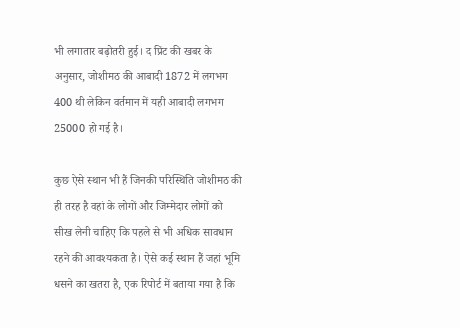भी लगातार बढ़ोतरी हुई। द प्रिंट की खबर के अनुसार, जोशीमठ की आबादी 1872 में लगभग 400 थी लेकिन वर्तमान में यही आबादी लगभग 25000 हो गई है।

कुछ ऐसे स्थान भी हैं जिनकी परिस्थिति जोशीमठ की ही तरह है वहां के लोगों और जिम्मेदार लोगों को सीख लेनी चाहिए कि पहले से भी अधिक सावधान रहने की आवश्यकता है। ऐसे कई स्थान हैं जहां भूमि धसने का खतरा है, एक रिपोर्ट में बताया गया है कि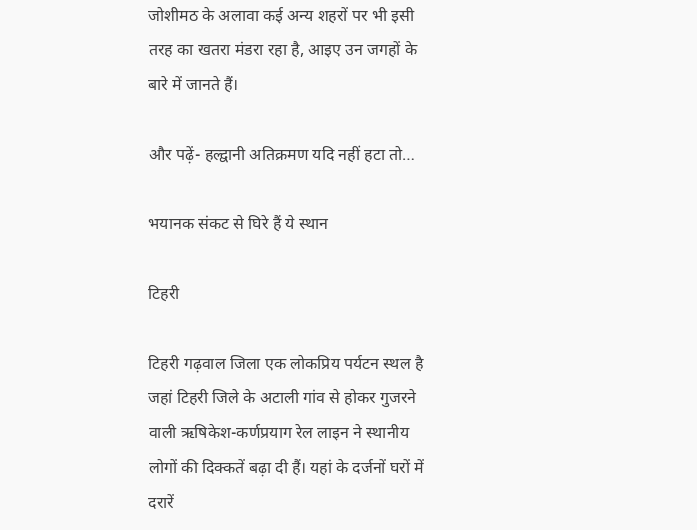जोशीमठ के अलावा कई अन्य शहरों पर भी इसी तरह का खतरा मंडरा रहा है, आइए उन जगहों के बारे में जानते हैं।

और पढ़ें- हल्द्वानी अतिक्रमण यदि नहीं हटा तो…

भयानक संकट से घिरे हैं ये स्थान

टिहरी

टिहरी गढ़वाल जिला एक लोकप्रिय पर्यटन स्थल है जहां टिहरी जिले के अटाली गांव से होकर गुजरने वाली ऋषिकेश-कर्णप्रयाग रेल लाइन ने स्थानीय लोगों की दिक्कतें बढ़ा दी हैं। यहां के दर्जनों घरों में दरारें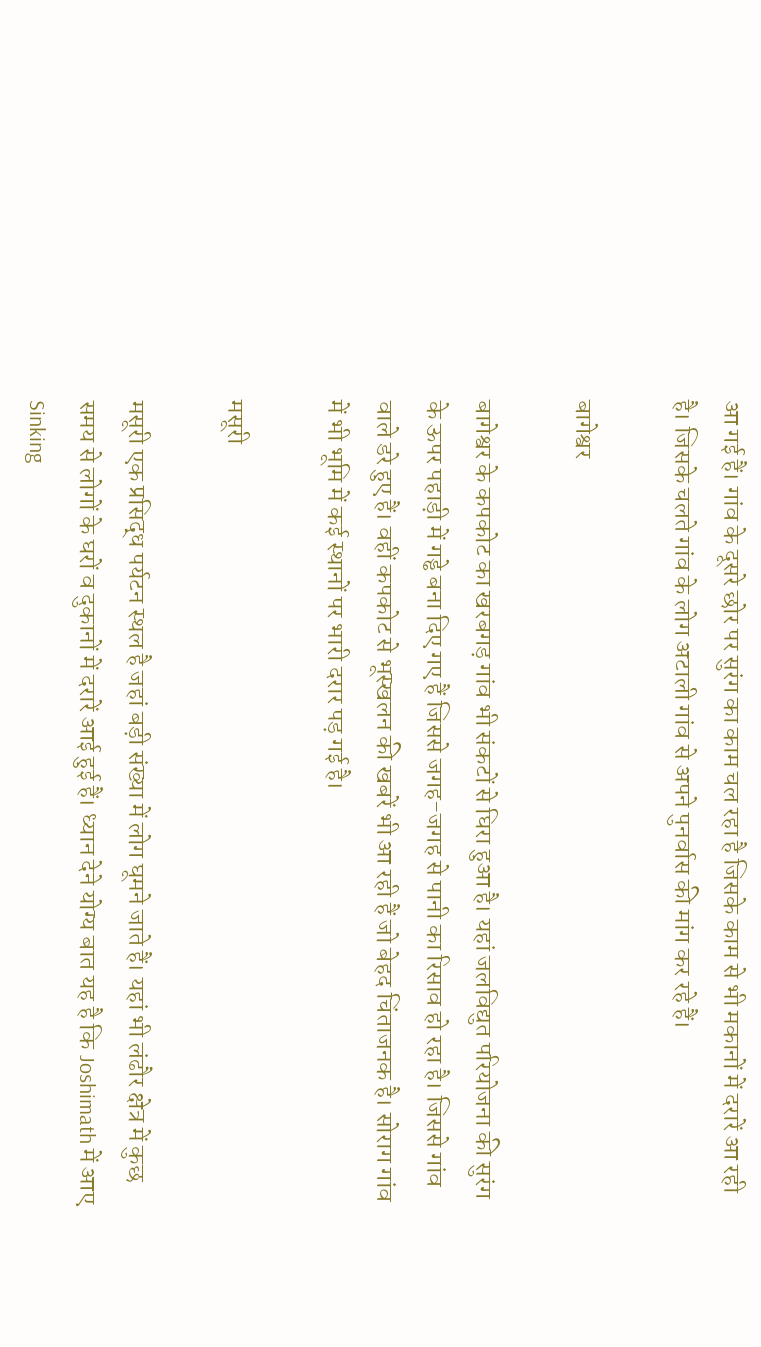आ गई हैं। गांव के दूसरे छोर पर सुरंग का काम चल रहा है जिसके काम से भी मकानों में दरारें आ रही है। जिसके चलते गांव के लोग अटाली गांव से अपने पुनर्वास की मांग कर रहे हैं।

बागेश्वर

बागेश्वर के कपकोट का खरबगड़ गांव भी संकटों से घिरा हुआ है। यहां जलविद्युत परियोजना की सुरंग के ऊपर पहाड़ी में गड्ढे बना दिए गए हैं जिससे जगह-जगह से पानी का रिसाव हो रहा है। जिससे गांव वाले डरे हुए हैं। वहीं कपकोट से भूस्खलन की खबरें भी आ रही हैं जो बेहद चिंताजनक है। सोराग गांव में भी भूमि में कई स्थानों पर भारी दरार पड़ गई है।

मसूरी

मसूरी एक प्रसिद्ध पर्यटन स्थल है जहां बड़ी संख्या में लोग घूमने जाते हैं। यहां भी लंढौर क्षेत्र में कुछ समय से लोगों के घरों व दुकानों में दरारें आई हुई हैं। ध्यान देने योग्य बात यह है कि Joshimath में आए Sinking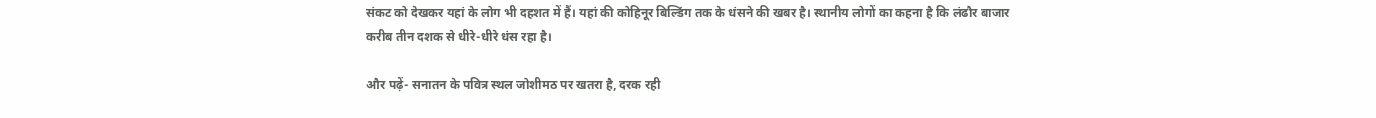संकट को देखकर यहां के लोग भी दहशत में हैं। यहां की कोहिनूर बिल्डिंग तक के धंसने की खबर है। स्थानीय लोगों का कहना है कि लंढौर बाजार करीब तीन दशक से धीरे-धीरे धंस रहा है।

और पढ़ें- सनातन के पवित्र स्थल जोशीमठ पर खतरा है, दरक रही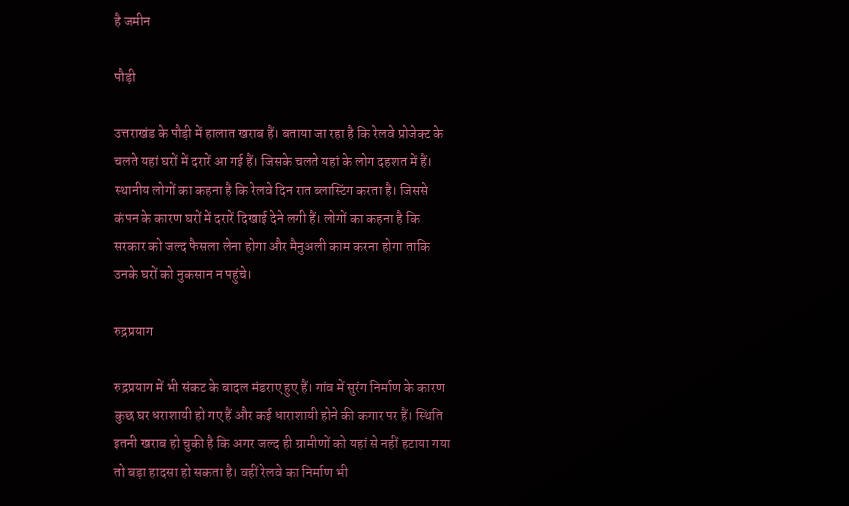है जमीन

पौड़ी

उत्तराखंड के पौड़ी में हालात खराब हैं। बताया जा रहा है कि रेलवे प्रोजेक्ट के चलते यहां घरों में दरारें आ गई हैं। जिसके चलते यहां के लोग दहशत में हैं। स्थानीय लोगों का कहना है कि रेलवे दिन रात ब्लास्टिंग करता है। जिससे कंपन के कारण घरों में दरारें दिखाई देने लगी हैं। लोगों का कहना है कि सरकार को जल्द फैसला लेना होगा और मैनुअली काम करना होगा ताकि उनके घरों को नुकसान न पहुंचे।

रुद्रप्रयाग

रुद्रप्रयाग में भी संकट के बादल मंडराए हुए हैं। गांव में सुरंग निर्माण के कारण कुछ घर धराशायी हो गए हैं और कई धाराशायी होने की कगार पर हैं। स्थिति इतनी खराब हो चुकी है कि अगर जल्द ही ग्रामीणों को यहां से नहीं हटाया गया तो बड़ा हादसा हो सकता है। वहीं रेलवे का निर्माण भी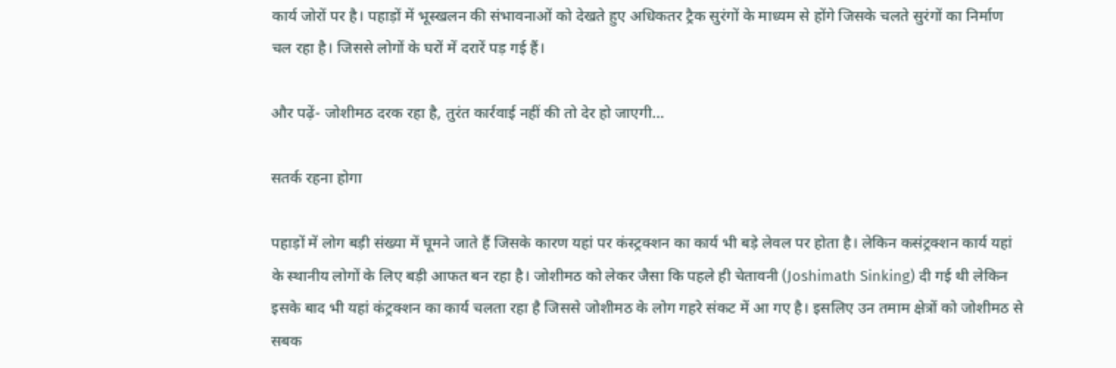कार्य जोरों पर है। पहाड़ों में भूस्खलन की संभावनाओं को देखते हुए अधिकतर ट्रैक सुरंगों के माध्यम से होंगे जिसके चलते सुरंगों का निर्माण चल रहा है। जिससे लोगों के घरों में दरारें पड़ गई हैं।

और पढ़ें- जोशीमठ दरक रहा है, तुरंत कार्रवाई नहीं की तो देर हो जाएगी…

सतर्क रहना होगा

पहाड़ों में लोग बड़ी संख्या में घूमने जाते हैं जिसके कारण यहां पर कंस्ट्रक्शन का कार्य भी बड़े लेवल पर होता है। लेकिन कसंट्रक्शन कार्य यहां के स्थानीय लोगों के लिए बड़ी आफत बन रहा है। जोशीमठ को लेकर जैसा कि पहले ही चेतावनी (Joshimath Sinking) दी गई थी लेकिन इसके बाद भी यहां कंट्रक्शन का कार्य चलता रहा है जिससे जोशीमठ के लोग गहरे संकट में आ गए है। इसलिए उन तमाम क्षेत्रों को जोशीमठ से सबक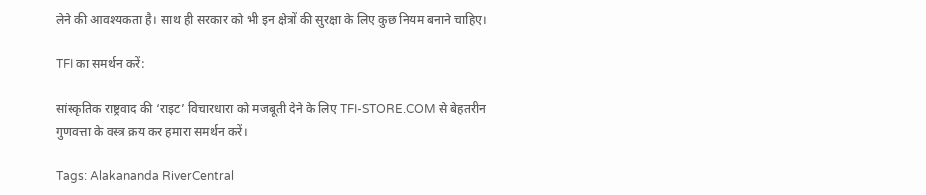लेने की आवश्यकता है। साथ ही सरकार को भी इन क्षेत्रों की सुरक्षा के लिए कुछ नियम बनाने चाहिए।

TFI का समर्थन करें:

सांस्कृतिक राष्ट्रवाद की ‘राइट’ विचारधारा को मजबूती देने के लिए TFI-STORE.COM से बेहतरीन गुणवत्ता के वस्त्र क्रय कर हमारा समर्थन करें।

Tags: Alakananda RiverCentral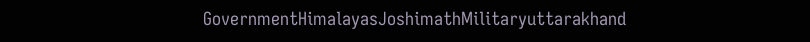GovernmentHimalayasJoshimathMilitaryuttarakhand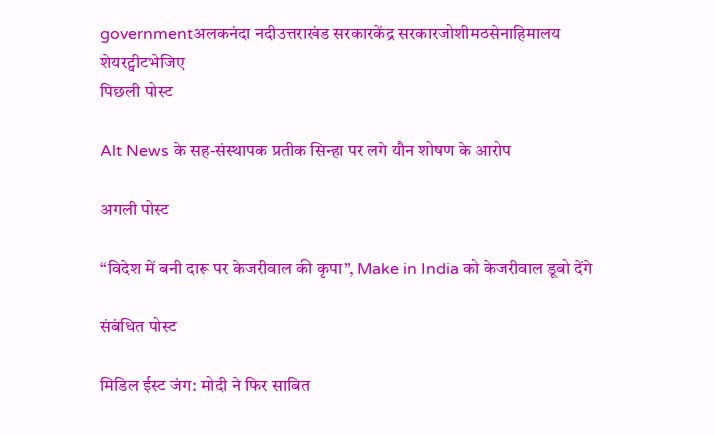governmentअलकनंदा नदीउत्तराखंड सरकारकेंद्र सरकारजोशीमठसेनाहिमालय
शेयरट्वीटभेजिए
पिछली पोस्ट

Alt News के सह-संस्थापक प्रतीक सिन्हा पर लगे यौन शोषण के आरोप

अगली पोस्ट

“विदेश में बनी दारू पर केजरीवाल की कृपा”, Make in India को केजरीवाल डूबो देंगे

संबंधित पोस्ट

मिडिल ईस्ट जंग: मोदी ने फिर साबित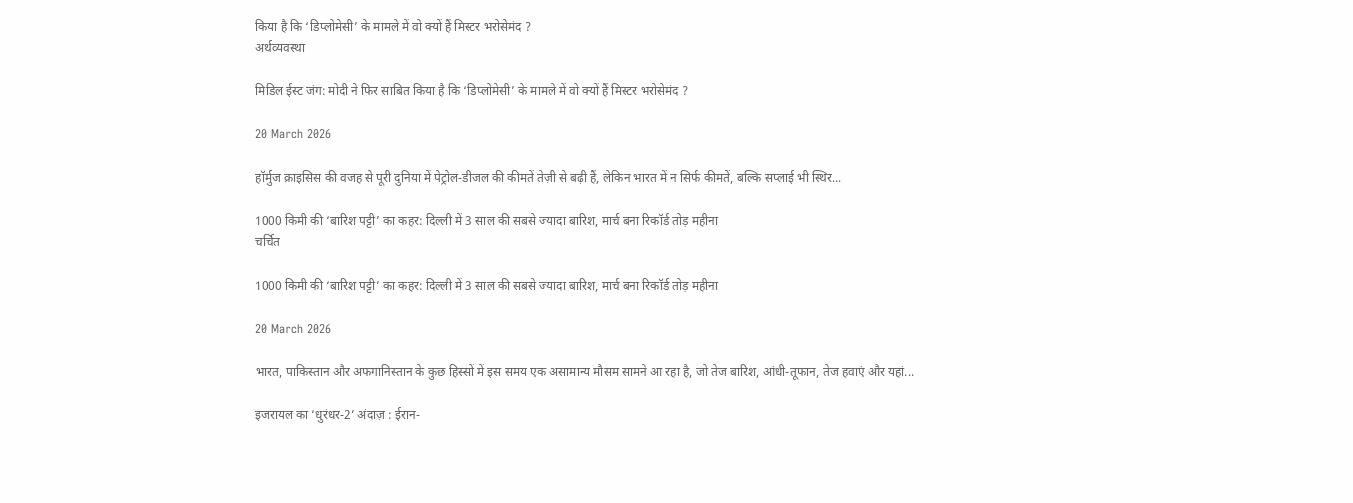किया है कि ‘डिप्लोमेसी’ के मामले में वो क्यों हैं मिस्टर भरोसेमंद ?
अर्थव्यवस्था

मिडिल ईस्ट जंग: मोदी ने फिर साबित किया है कि ‘डिप्लोमेसी’ के मामले में वो क्यों हैं मिस्टर भरोसेमंद ?

20 March 2026

हॉर्मुज क्राइसिस की वजह से पूरी दुनिया में पेट्रोल-डीजल की कीमतें तेज़ी से बढ़ी हैं, लेकिन भारत में न सिर्फ कीमतें, बल्कि सप्लाई भी स्थिर...

1000 किमी की ‘बारिश पट्टी’ का कहर: दिल्ली में 3 साल की सबसे ज्यादा बारिश, मार्च बना रिकॉर्ड तोड़ महीना
चर्चित

1000 किमी की ‘बारिश पट्टी’ का कहर: दिल्ली में 3 साल की सबसे ज्यादा बारिश, मार्च बना रिकॉर्ड तोड़ महीना

20 March 2026

भारत, पाकिस्तान और अफगानिस्तान के कुछ हिस्सों में इस समय एक असामान्य मौसम सामने आ रहा है, जो तेज बारिश, आंधी-तूफान, तेज हवाएं और यहां...

इजरायल का ‘धुरंधर-2’ अंदाज़ : ईरान-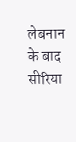लेबनान के बाद सीरिया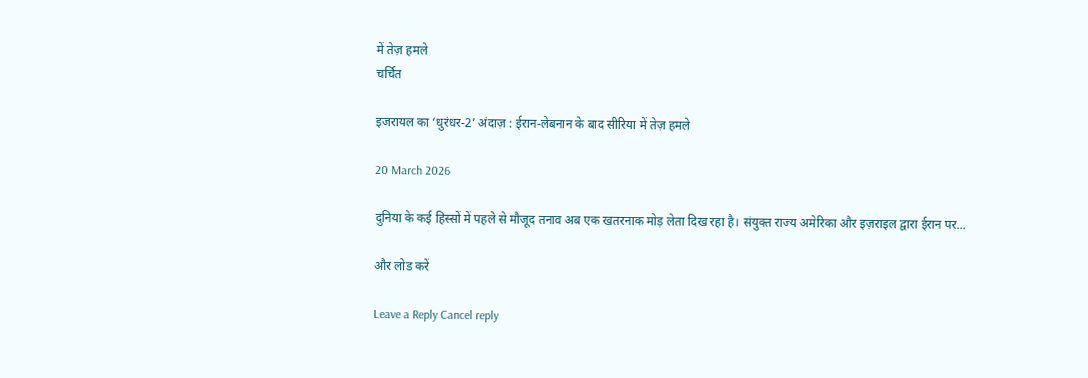में तेज़ हमले
चर्चित

इजरायल का ‘धुरंधर-2’ अंदाज़ : ईरान-लेबनान के बाद सीरिया में तेज़ हमले

20 March 2026

दुनिया के कई हिस्सों में पहले से मौजूद तनाव अब एक खतरनाक मोड़ लेता दिख रहा है। संयुक्त राज्य अमेरिका और इज़राइल द्वारा ईरान पर...

और लोड करें

Leave a Reply Cancel reply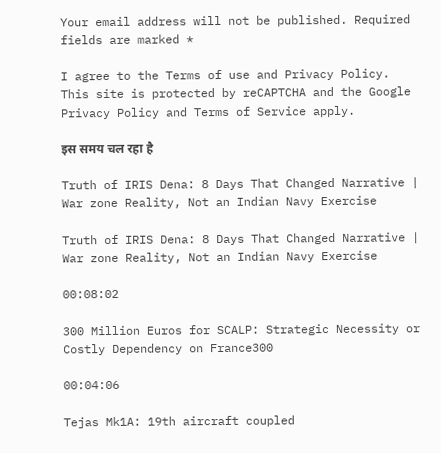Your email address will not be published. Required fields are marked *

I agree to the Terms of use and Privacy Policy.
This site is protected by reCAPTCHA and the Google Privacy Policy and Terms of Service apply.

इस समय चल रहा है

Truth of IRIS Dena: 8 Days That Changed Narrative | War zone Reality, Not an Indian Navy Exercise

Truth of IRIS Dena: 8 Days That Changed Narrative | War zone Reality, Not an Indian Navy Exercise

00:08:02

300 Million Euros for SCALP: Strategic Necessity or Costly Dependency on France300

00:04:06

Tejas Mk1A: 19th aircraft coupled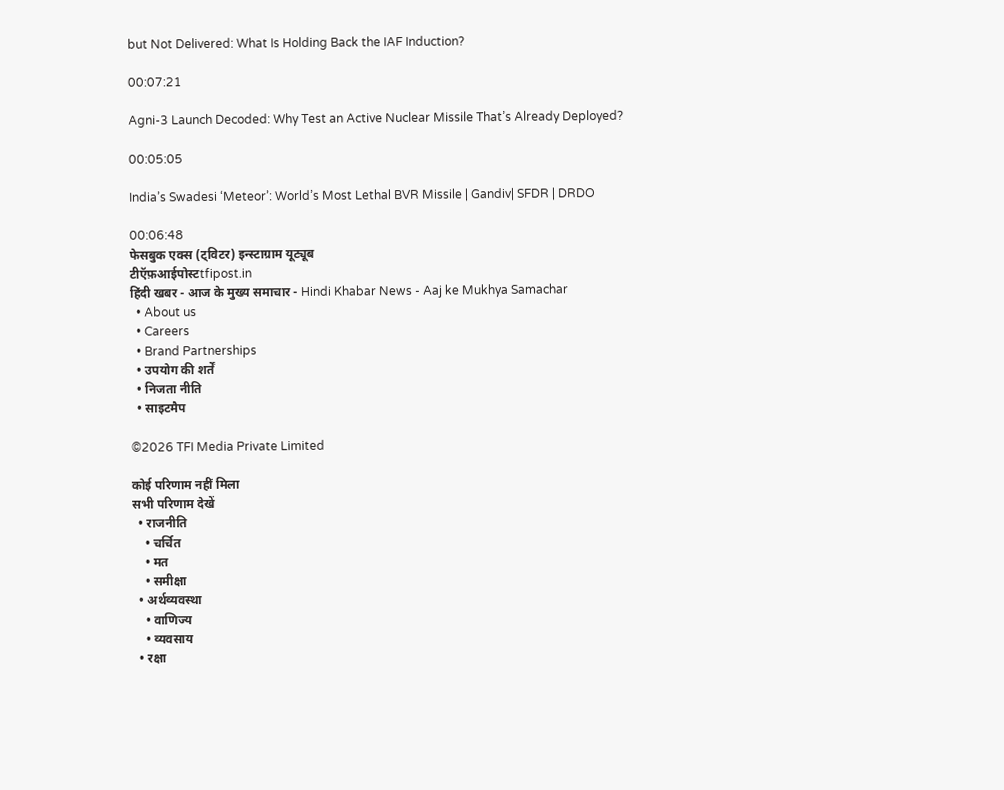but Not Delivered: What Is Holding Back the IAF Induction?

00:07:21

Agni-3 Launch Decoded: Why Test an Active Nuclear Missile That’s Already Deployed?

00:05:05

India’s Swadesi ‘Meteor’: World’s Most Lethal BVR Missile | Gandiv| SFDR | DRDO

00:06:48
फेसबुक एक्स (ट्विटर) इन्स्टाग्राम यूट्यूब
टीऍफ़आईपोस्टtfipost.in
हिंदी खबर - आज के मुख्य समाचार - Hindi Khabar News - Aaj ke Mukhya Samachar
  • About us
  • Careers
  • Brand Partnerships
  • उपयोग की शर्तें
  • निजता नीति
  • साइटमैप

©2026 TFI Media Private Limited

कोई परिणाम नहीं मिला
सभी परिणाम देखें
  • राजनीति
    • चर्चित
    • मत
    • समीक्षा
  • अर्थव्यवस्था
    • वाणिज्य
    • व्यवसाय
  • रक्षा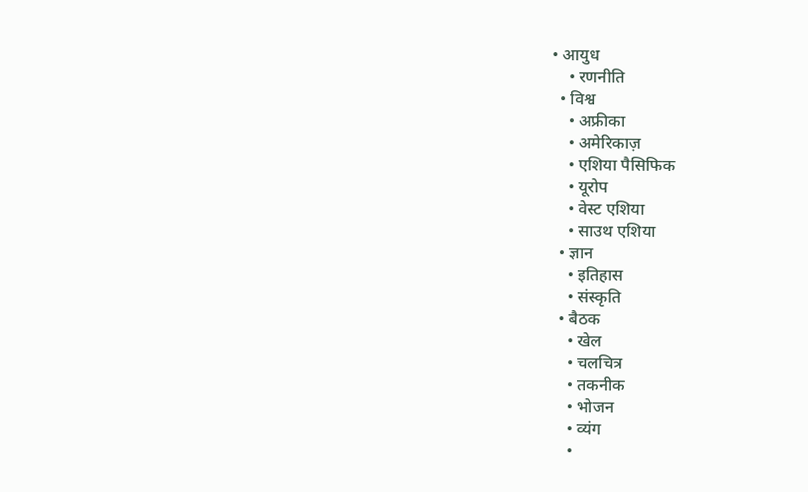• आयुध
    • रणनीति
  • विश्व
    • अफ्रीका
    • अमेरिकाज़
    • एशिया पैसिफिक
    • यूरोप
    • वेस्ट एशिया
    • साउथ एशिया
  • ज्ञान
    • इतिहास
    • संस्कृति
  • बैठक
    • खेल
    • चलचित्र
    • तकनीक
    • भोजन
    • व्यंग
    •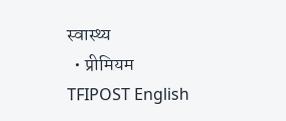स्वास्थ्य
  • प्रीमियम
TFIPOST English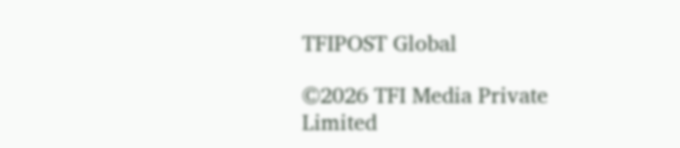TFIPOST Global

©2026 TFI Media Private Limited